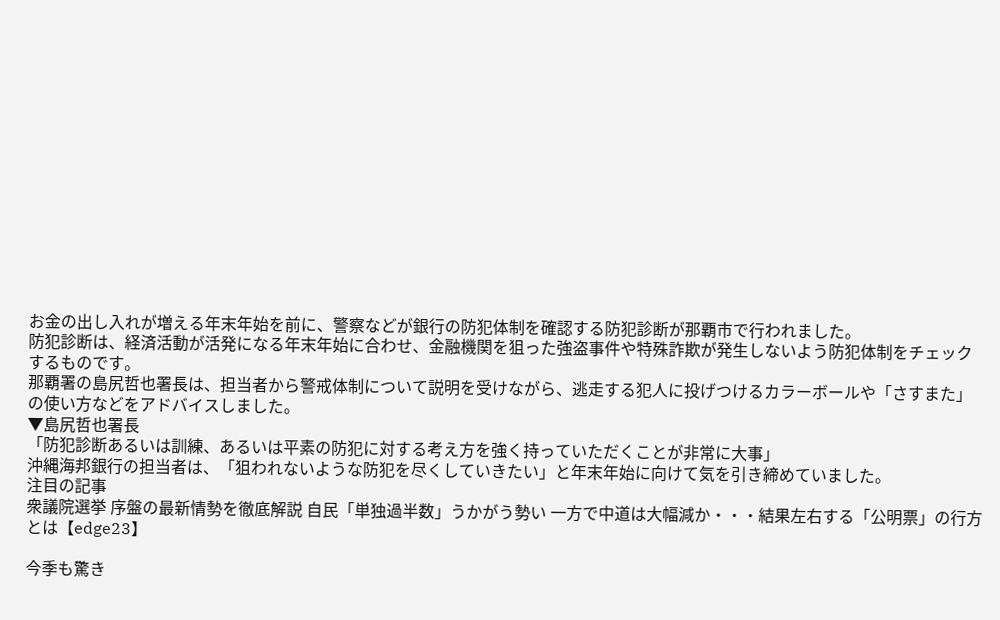お金の出し入れが増える年末年始を前に、警察などが銀行の防犯体制を確認する防犯診断が那覇市で行われました。
防犯診断は、経済活動が活発になる年末年始に合わせ、金融機関を狙った強盗事件や特殊詐欺が発生しないよう防犯体制をチェックするものです。
那覇署の島尻哲也署長は、担当者から警戒体制について説明を受けながら、逃走する犯人に投げつけるカラーボールや「さすまた」の使い方などをアドバイスしました。
▼島尻哲也署長
「防犯診断あるいは訓練、あるいは平素の防犯に対する考え方を強く持っていただくことが非常に大事」
沖縄海邦銀行の担当者は、「狙われないような防犯を尽くしていきたい」と年末年始に向けて気を引き締めていました。
注目の記事
衆議院選挙 序盤の最新情勢を徹底解説 自民「単独過半数」うかがう勢い 一方で中道は大幅減か・・・結果左右する「公明票」の行方とは【edge23】

今季も驚き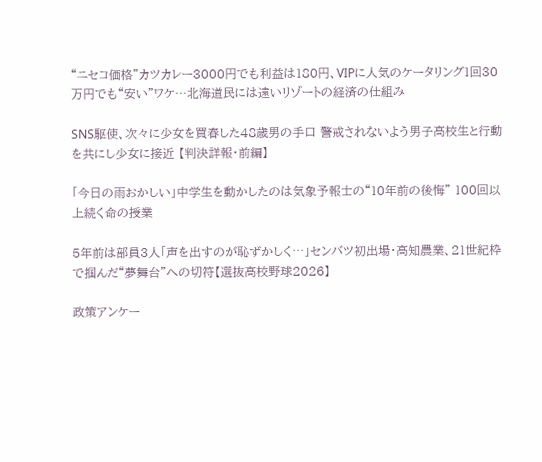“ニセコ価格”カツカレー3000円でも利益は180円、VIPに人気のケータリング1回30万円でも“安い”ワケ…北海道民には遠いリゾートの経済の仕組み

SNS駆使、次々に少女を買春した48歳男の手口 警戒されないよう男子高校生と行動を共にし少女に接近 【判決詳報・前編】

「今日の雨おかしい」中学生を動かしたのは気象予報士の“10年前の後悔” 100回以上続く命の授業

5年前は部員3人「声を出すのが恥ずかしく⋯」センバツ初出場・高知農業、21世紀枠で掴んだ“夢舞台”への切符【選抜高校野球2026】

政策アンケー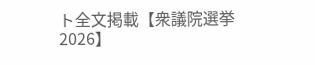ト全文掲載【衆議院選挙2026】